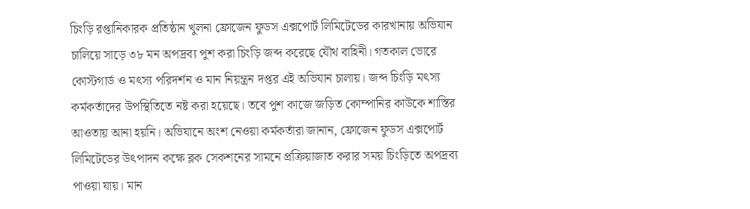চিংড়ি রপ্তানিকারক প্রতিষ্ঠান খুলনা ফ্রোজেন ফুডস এক্সপোর্ট লিমিটেডের কারখানায় অভিযান চালিয়ে সাড়ে ৩৮ মন অপদ্রব্য পুশ করা চিংড়ি জব্দ করেছে যৌথ বাহিনী। গতকাল ভোরে কোস্টগার্ড ও মৎস্য পরিদর্শন ও মান নিয়ন্ত্রন দপ্তর এই অভিযান চালায়। জব্দ চিংড়ি মৎস্য কর্মকর্তাদের উপস্থিতিতে নষ্ট করা হয়েছে। তবে পুশ কাজে জড়িত কোম্পানির কাউকে শাস্তির আওতায় আনা হয়নি। অভিযানে অংশ নেওয়া কর্মকর্তারা জানান, ফ্রোজেন ফুডস এক্সপোর্ট লিমিটেডের উৎপাদন কক্ষে ব্লক সেকশনের সামনে প্রক্রিয়াজাত করার সময় চিংড়িতে অপদ্রব্য পাওয়া যায়। মান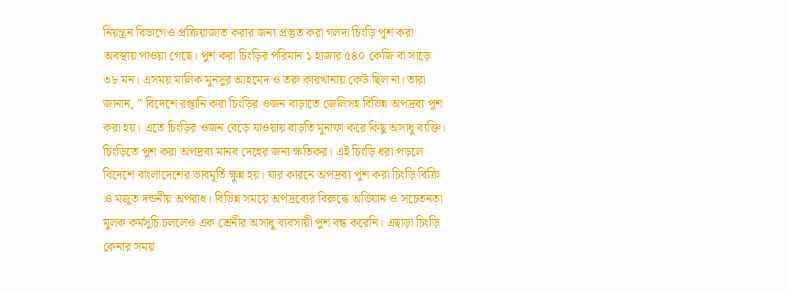নিয়ন্ত্রন বিভাগেও প্রক্রিয়াজাত করার জন্য প্রস্তুত করা গলদা চিংড়ি পুশ করা অবস্থায় পাওয়া গেছে। পুশ করা চিংড়ির পরিমান ১ হাজার ৫৪০ কেজি বা সাড়ে ৩৮ মন। এসময় মালিক মুনসুর আহমেদ ও তরু কারখানায় কেউ ছিল না। তারা জানান, ” বিদেশে রপ্তানি করা চিংড়ির ওজন বাড়াতে জেলিসহ বিভিন্ন অপদ্রব্য পুশ করা হয়। এতে চিংড়ির ওজন বেড়ে যাওয়ায় বাড়তি মুনাফা করে কিছু অসাধু ব্যক্তি। চিংড়িতে পুশ করা অপদ্রব্য মানব দেহের জন্য ক্ষতিকর। এই চিংড়ি ধরা পড়লে বিদেশে বাংলাদেশের ভাবমূর্তি ক্ষুন্ন হয়। যার কারনে অপদ্রব্য পুশ করা চিংড়ি বিক্রি ও মজুত দন্ডনীয় অপরাধ। বিভিন্ন সময়ে অপদ্রব্যের বিরুদ্ধে অভিযান ও সচেতনতা মুলক কর্মসুচি চললেও এক শ্রেনীর অসাধু ব্যবসায়ী পুশ বন্ধ করেনি। এছাড়া চিংড়ি কেনার সময়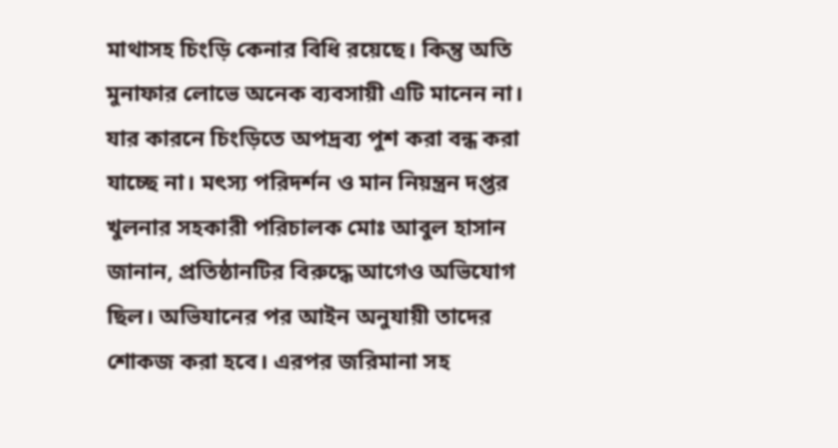মাথাসহ চিংড়ি কেনার বিধি রয়েছে। কিন্তু অতি মুনাফার লোভে অনেক ব্যবসায়ী এটি মানেন না। যার কারনে চিংড়িতে অপদ্রব্য পুশ করা বন্ধ করা যাচ্ছে না। মৎস্য পরিদর্শন ও মান নিয়ন্ত্রন দপ্তর খুলনার সহকারী পরিচালক মোঃ আবুল হাসান জানান, প্রতিষ্ঠানটির বিরুদ্ধে আগেও অভিযোগ ছিল। অভিযানের পর আইন অনুযায়ী তাদের শোকজ করা হবে। এরপর জরিমানা সহ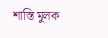শাস্তি মুলক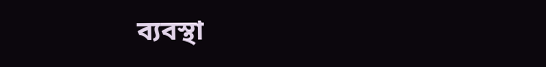ব্যবস্থা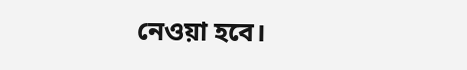নেওয়া হবে।